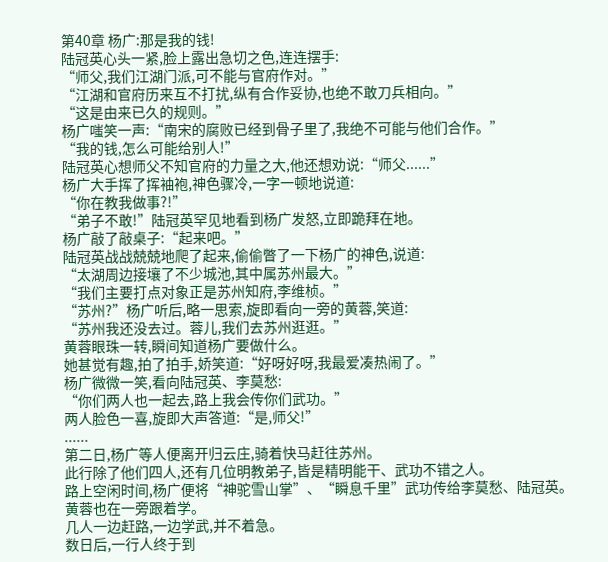第40章 杨广:那是我的钱!
陆冠英心头一紧,脸上露出急切之色,连连摆手:
“师父,我们江湖门派,可不能与官府作对。”
“江湖和官府历来互不打扰,纵有合作妥协,也绝不敢刀兵相向。”
“这是由来已久的规则。”
杨广嗤笑一声:“南宋的腐败已经到骨子里了,我绝不可能与他们合作。”
“我的钱,怎么可能给别人!”
陆冠英心想师父不知官府的力量之大,他还想劝说:“师父......”
杨广大手挥了挥袖袍,神色骤冷,一字一顿地说道:
“你在教我做事?!”
“弟子不敢!”陆冠英罕见地看到杨广发怒,立即跪拜在地。
杨广敲了敲桌子:“起来吧。”
陆冠英战战兢兢地爬了起来,偷偷瞥了一下杨广的神色,说道:
“太湖周边接壤了不少城池,其中属苏州最大。”
“我们主要打点对象正是苏州知府,李维桢。”
“苏州?”杨广听后,略一思索,旋即看向一旁的黄蓉,笑道:
“苏州我还没去过。蓉儿,我们去苏州逛逛。”
黄蓉眼珠一转,瞬间知道杨广要做什么。
她甚觉有趣,拍了拍手,娇笑道:“好呀好呀,我最爱凑热闹了。”
杨广微微一笑,看向陆冠英、李莫愁:
“你们两人也一起去,路上我会传你们武功。”
两人脸色一喜,旋即大声答道:“是,师父!”
......
第二日,杨广等人便离开归云庄,骑着快马赶往苏州。
此行除了他们四人,还有几位明教弟子,皆是精明能干、武功不错之人。
路上空闲时间,杨广便将“神驼雪山掌”、“瞬息千里”武功传给李莫愁、陆冠英。
黄蓉也在一旁跟着学。
几人一边赶路,一边学武,并不着急。
数日后,一行人终于到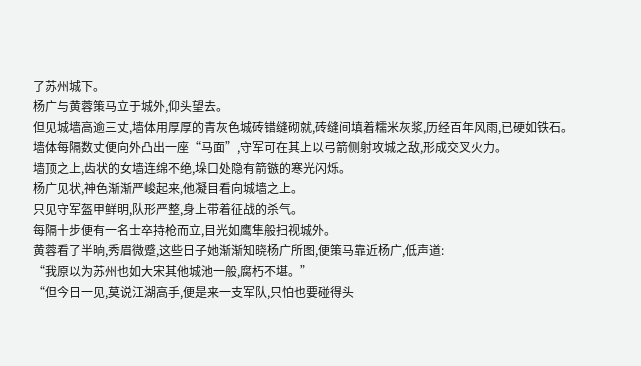了苏州城下。
杨广与黄蓉策马立于城外,仰头望去。
但见城墙高逾三丈,墙体用厚厚的青灰色城砖错缝砌就,砖缝间填着糯米灰浆,历经百年风雨,已硬如铁石。
墙体每隔数丈便向外凸出一座“马面”,守军可在其上以弓箭侧射攻城之敌,形成交叉火力。
墙顶之上,齿状的女墙连绵不绝,垛口处隐有箭镞的寒光闪烁。
杨广见状,神色渐渐严峻起来,他凝目看向城墙之上。
只见守军盔甲鲜明,队形严整,身上带着征战的杀气。
每隔十步便有一名士卒持枪而立,目光如鹰隼般扫视城外。
黄蓉看了半晌,秀眉微蹙,这些日子她渐渐知晓杨广所图,便策马靠近杨广,低声道:
“我原以为苏州也如大宋其他城池一般,腐朽不堪。”
“但今日一见,莫说江湖高手,便是来一支军队,只怕也要碰得头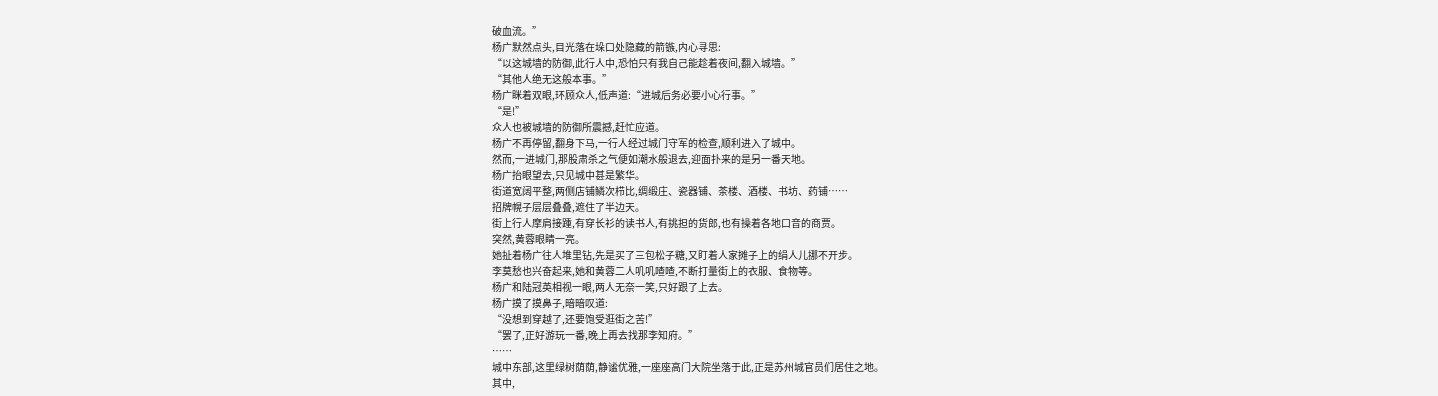破血流。”
杨广默然点头,目光落在垛口处隐藏的箭镞,内心寻思:
“以这城墙的防御,此行人中,恐怕只有我自己能趁着夜间,翻入城墙。”
“其他人绝无这般本事。”
杨广眯着双眼,环顾众人,低声道:“进城后务必要小心行事。”
“是!”
众人也被城墙的防御所震撼,赶忙应道。
杨广不再停留,翻身下马,一行人经过城门守军的检查,顺利进入了城中。
然而,一进城门,那股肃杀之气便如潮水般退去,迎面扑来的是另一番天地。
杨广抬眼望去,只见城中甚是繁华。
街道宽阔平整,两侧店铺鳞次栉比,绸缎庄、瓷器铺、茶楼、酒楼、书坊、药铺……
招牌幌子层层叠叠,遮住了半边天。
街上行人摩肩接踵,有穿长衫的读书人,有挑担的货郎,也有操着各地口音的商贾。
突然,黄蓉眼睛一亮。
她扯着杨广往人堆里钻,先是买了三包松子糖,又盯着人家摊子上的绢人儿挪不开步。
李莫愁也兴奋起来,她和黄蓉二人叽叽喳喳,不断打量街上的衣服、食物等。
杨广和陆冠英相视一眼,两人无奈一笑,只好跟了上去。
杨广摸了摸鼻子,暗暗叹道:
“没想到穿越了,还要饱受逛街之苦!”
“罢了,正好游玩一番,晚上再去找那李知府。”
……
城中东部,这里绿树荫荫,静谧优雅,一座座高门大院坐落于此,正是苏州城官员们居住之地。
其中,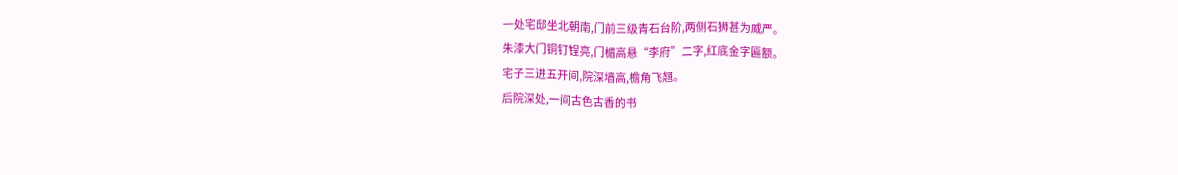一处宅邸坐北朝南,门前三级青石台阶,两侧石狮甚为威严。
朱漆大门铜钉锃亮,门楣高悬“李府”二字,红底金字匾额。
宅子三进五开间,院深墙高,檐角飞翘。
后院深处,一间古色古香的书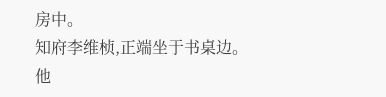房中。
知府李维桢,正端坐于书桌边。
他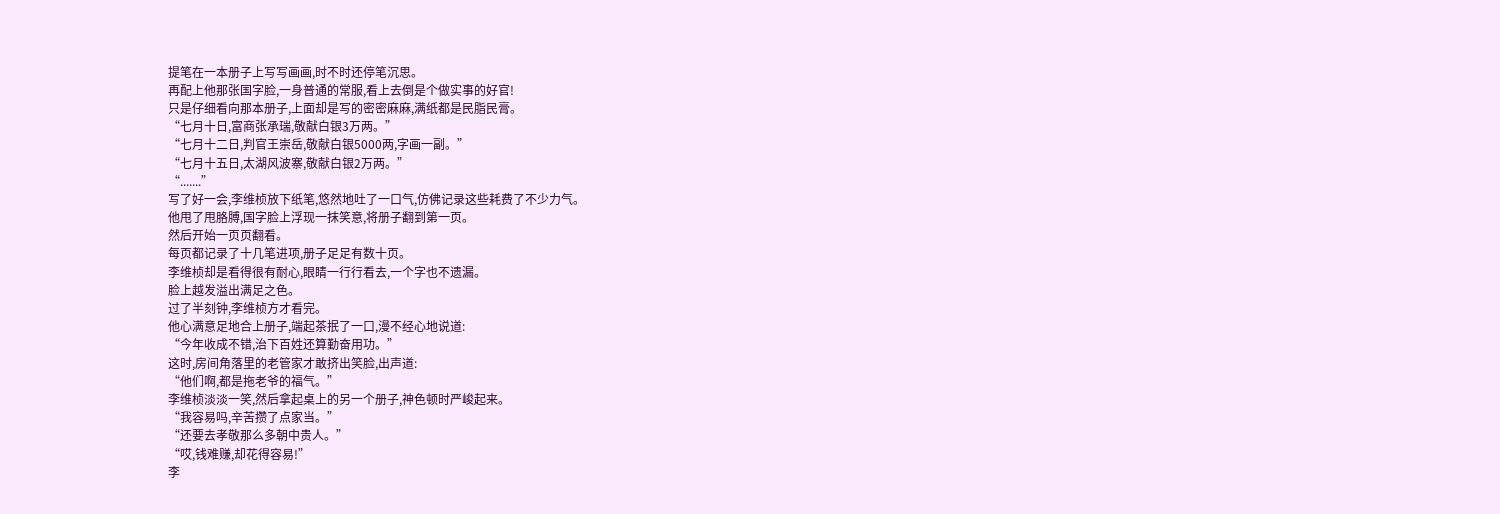提笔在一本册子上写写画画,时不时还停笔沉思。
再配上他那张国字脸,一身普通的常服,看上去倒是个做实事的好官!
只是仔细看向那本册子,上面却是写的密密麻麻,满纸都是民脂民膏。
“七月十日,富商张承瑞,敬献白银3万两。”
“七月十二日,判官王崇岳,敬献白银5000两,字画一副。”
“七月十五日,太湖风波寨,敬献白银2万两。”
“.......”
写了好一会,李维桢放下纸笔,悠然地吐了一口气,仿佛记录这些耗费了不少力气。
他甩了甩胳膊,国字脸上浮现一抹笑意,将册子翻到第一页。
然后开始一页页翻看。
每页都记录了十几笔进项,册子足足有数十页。
李维桢却是看得很有耐心,眼睛一行行看去,一个字也不遗漏。
脸上越发溢出满足之色。
过了半刻钟,李维桢方才看完。
他心满意足地合上册子,端起茶抿了一口,漫不经心地说道:
“今年收成不错,治下百姓还算勤奋用功。”
这时,房间角落里的老管家才敢挤出笑脸,出声道:
“他们啊,都是拖老爷的福气。”
李维桢淡淡一笑,然后拿起桌上的另一个册子,神色顿时严峻起来。
“我容易吗,辛苦攒了点家当。”
“还要去孝敬那么多朝中贵人。”
“哎,钱难赚,却花得容易!”
李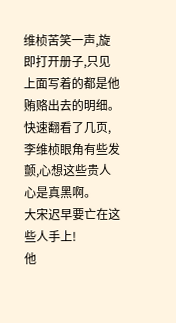维桢苦笑一声,旋即打开册子,只见上面写着的都是他贿赂出去的明细。
快速翻看了几页,李维桢眼角有些发颤,心想这些贵人心是真黑啊。
大宋迟早要亡在这些人手上!
他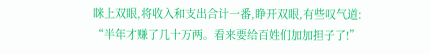眯上双眼,将收入和支出合计一番,睁开双眼,有些叹气道:
“半年才赚了几十万两。看来要给百姓们加加担子了!”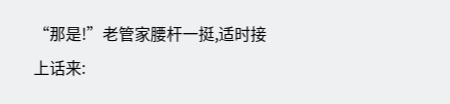“那是!”老管家腰杆一挺,适时接上话来: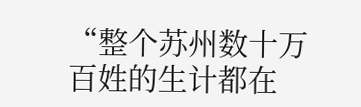“整个苏州数十万百姓的生计都在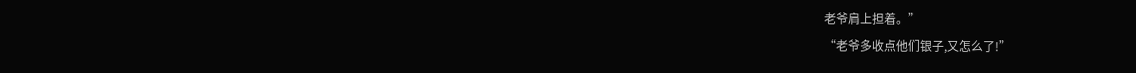老爷肩上担着。”
“老爷多收点他们银子,又怎么了!”